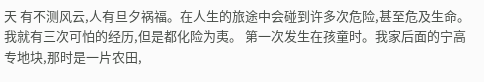天 有不测风云,人有旦夕祸福。在人生的旅途中会碰到许多次危险,甚至危及生命。我就有三次可怕的经历,但是都化险为夷。 第一次发生在孩童时。我家后面的宁高专地块,那时是一片农田,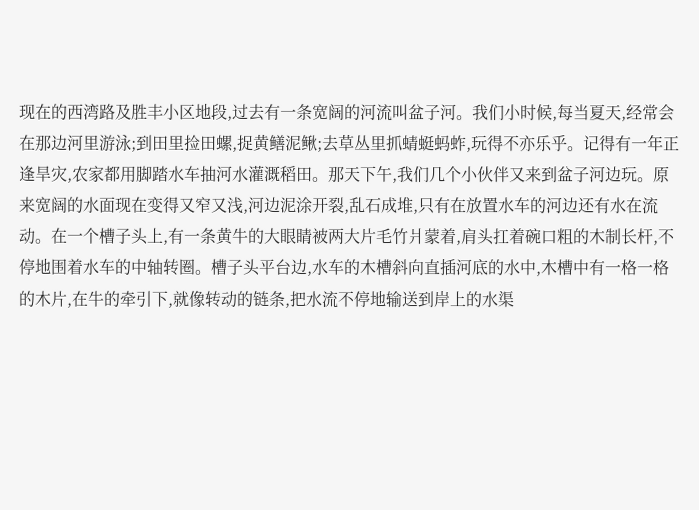现在的西湾路及胜丰小区地段,过去有一条宽阔的河流叫盆子河。我们小时候,每当夏天,经常会在那边河里游泳;到田里捡田螺,捉黄鳝泥鳅;去草丛里抓蜻蜓蚂蚱,玩得不亦乐乎。记得有一年正逢旱灾,农家都用脚踏水车抽河水灌溉稻田。那天下午,我们几个小伙伴又来到盆子河边玩。原来宽阔的水面现在变得又窄又浅,河边泥涂开裂,乱石成堆,只有在放置水车的河边还有水在流动。在一个槽子头上,有一条黄牛的大眼睛被两大片毛竹爿蒙着,肩头扛着碗口粗的木制长杆,不停地围着水车的中轴转圈。槽子头平台边,水车的木槽斜向直插河底的水中,木槽中有一格一格的木片,在牛的牵引下,就像转动的链条,把水流不停地输送到岸上的水渠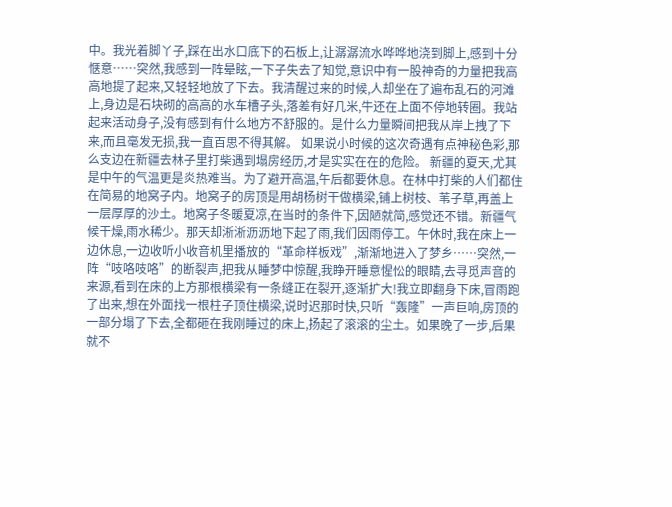中。我光着脚丫子,踩在出水口底下的石板上,让潺潺流水哗哗地浇到脚上,感到十分惬意……突然,我感到一阵晕眩,一下子失去了知觉,意识中有一股神奇的力量把我高高地提了起来,又轻轻地放了下去。我清醒过来的时候,人却坐在了遍布乱石的河滩上,身边是石块砌的高高的水车槽子头,落差有好几米,牛还在上面不停地转圈。我站起来活动身子,没有感到有什么地方不舒服的。是什么力量瞬间把我从岸上拽了下来,而且毫发无损,我一直百思不得其解。 如果说小时候的这次奇遇有点神秘色彩,那么支边在新疆去林子里打柴遇到塌房经历,才是实实在在的危险。 新疆的夏天,尤其是中午的气温更是炎热难当。为了避开高温,午后都要休息。在林中打柴的人们都住在简易的地窝子内。地窝子的房顶是用胡杨树干做横梁,铺上树枝、苇子草,再盖上一层厚厚的沙土。地窝子冬暖夏凉,在当时的条件下,因陋就简,感觉还不错。新疆气候干燥,雨水稀少。那天却淅淅沥沥地下起了雨,我们因雨停工。午休时,我在床上一边休息,一边收听小收音机里播放的“革命样板戏”,渐渐地进入了梦乡……突然,一阵“吱咯吱咯”的断裂声,把我从睡梦中惊醒,我睁开睡意惺忪的眼睛,去寻觅声音的来源,看到在床的上方那根横梁有一条缝正在裂开,逐渐扩大!我立即翻身下床,冒雨跑了出来,想在外面找一根柱子顶住横梁,说时迟那时快,只听“轰隆”一声巨响,房顶的一部分塌了下去,全都砸在我刚睡过的床上,扬起了滚滚的尘土。如果晚了一步,后果就不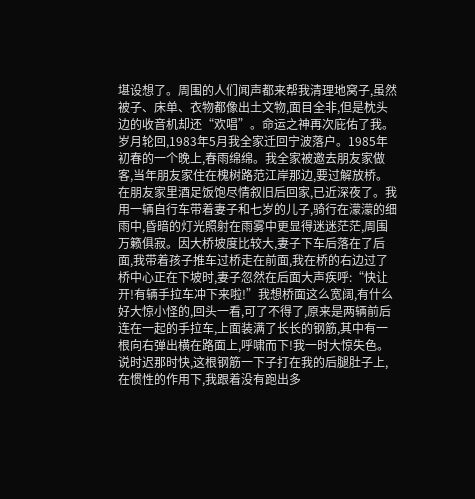堪设想了。周围的人们闻声都来帮我清理地窝子,虽然被子、床单、衣物都像出土文物,面目全非,但是枕头边的收音机却还“欢唱”。命运之神再次庇佑了我。 岁月轮回,1983年5月我全家迁回宁波落户。1985年初春的一个晚上,春雨绵绵。我全家被邀去朋友家做客,当年朋友家住在槐树路范江岸那边,要过解放桥。在朋友家里酒足饭饱尽情叙旧后回家,已近深夜了。我用一辆自行车带着妻子和七岁的儿子,骑行在濛濛的细雨中,昏暗的灯光照射在雨雾中更显得迷迷茫茫,周围万籁俱寂。因大桥坡度比较大,妻子下车后落在了后面,我带着孩子推车过桥走在前面,我在桥的右边过了桥中心正在下坡时,妻子忽然在后面大声疾呼:“快让开!有辆手拉车冲下来啦!”我想桥面这么宽阔,有什么好大惊小怪的,回头一看,可了不得了,原来是两辆前后连在一起的手拉车,上面装满了长长的钢筋,其中有一根向右弹出横在路面上,呼啸而下!我一时大惊失色。说时迟那时快,这根钢筋一下子打在我的后腿肚子上,在惯性的作用下,我跟着没有跑出多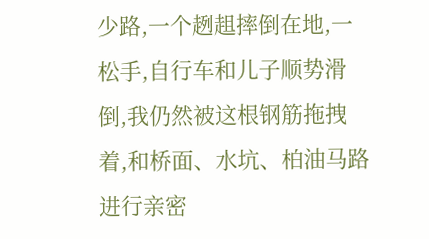少路,一个趔趄摔倒在地,一松手,自行车和儿子顺势滑倒,我仍然被这根钢筋拖拽着,和桥面、水坑、柏油马路进行亲密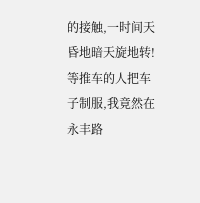的接触,一时间天昏地暗天旋地转!等推车的人把车子制服,我竟然在永丰路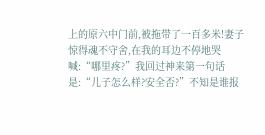上的原六中门前,被拖带了一百多米!妻子惊得魂不守舍,在我的耳边不停地哭喊:“哪里疼?”我回过神来第一句话是:“儿子怎么样?安全否?”不知是谁报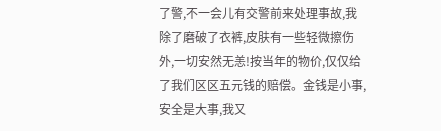了警,不一会儿有交警前来处理事故,我除了磨破了衣裤,皮肤有一些轻微擦伤外,一切安然无恙!按当年的物价,仅仅给了我们区区五元钱的赔偿。金钱是小事,安全是大事,我又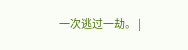一次逃过一劫。 |